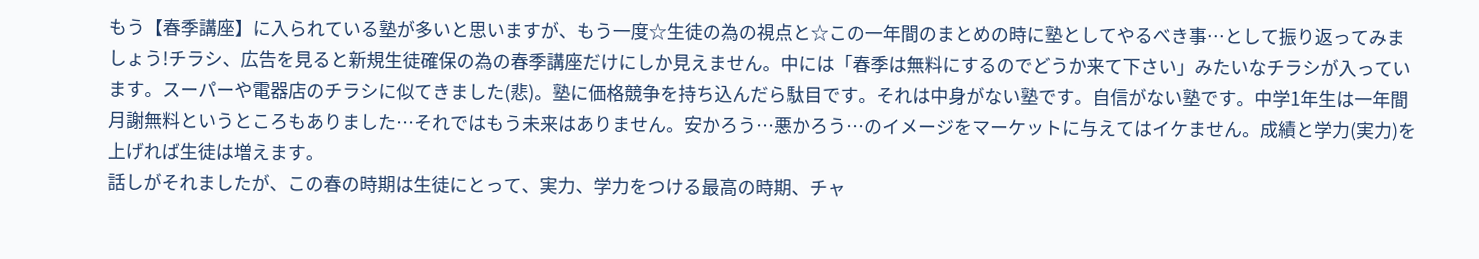もう【春季講座】に入られている塾が多いと思いますが、もう一度☆生徒の為の視点と☆この一年間のまとめの時に塾としてやるべき事…として振り返ってみましょう!チラシ、広告を見ると新規生徒確保の為の春季講座だけにしか見えません。中には「春季は無料にするのでどうか来て下さい」みたいなチラシが入っています。スーパーや電器店のチラシに似てきました(悲)。塾に価格競争を持ち込んだら駄目です。それは中身がない塾です。自信がない塾です。中学1年生は一年間月謝無料というところもありました…それではもう未来はありません。安かろう…悪かろう…のイメージをマーケットに与えてはイケません。成績と学力(実力)を上げれば生徒は増えます。
話しがそれましたが、この春の時期は生徒にとって、実力、学力をつける最高の時期、チャ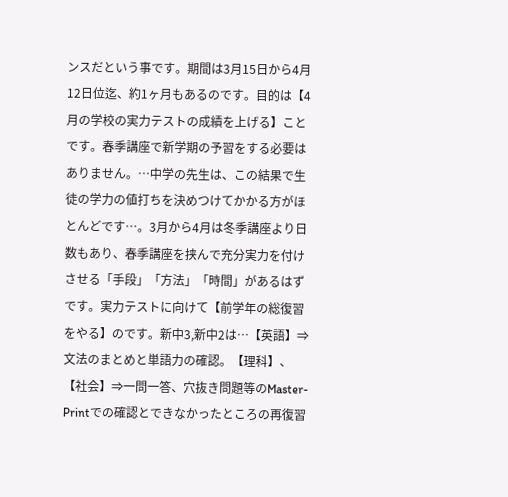ンスだという事です。期間は3月15日から4月12日位迄、約1ヶ月もあるのです。目的は【4月の学校の実力テストの成績を上げる】ことです。春季講座で新学期の予習をする必要はありません。…中学の先生は、この結果で生徒の学力の値打ちを決めつけてかかる方がほとんどです…。3月から4月は冬季講座より日数もあり、春季講座を挟んで充分実力を付けさせる「手段」「方法」「時間」があるはずです。実力テストに向けて【前学年の総復習をやる】のです。新中3,新中2は…【英語】⇒文法のまとめと単語力の確認。【理科】、【社会】⇒一問一答、穴抜き問題等のMaster-Printでの確認とできなかったところの再復習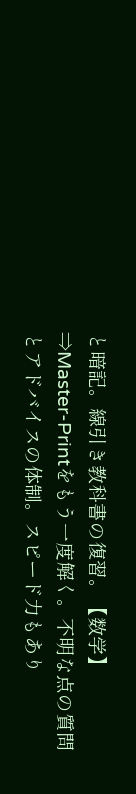と暗記。線引き教科書の復習。【数学】⇒Master-Printをもう一度解く。不明な点の質問とアドバイスの体制。スピード力もあり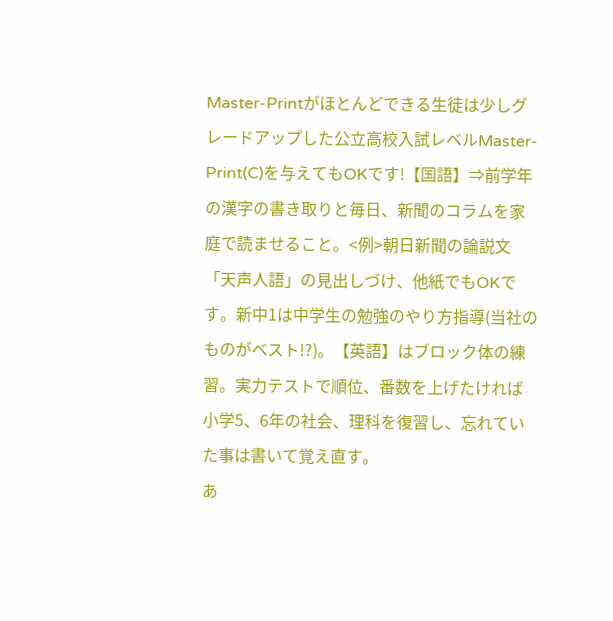Master-Printがほとんどできる生徒は少しグレードアップした公立高校入試レベルMaster-Print(C)を与えてもOKです!【国語】⇒前学年の漢字の書き取りと毎日、新聞のコラムを家庭で読ませること。<例>朝日新聞の論説文「天声人語」の見出しづけ、他紙でもOKです。新中1は中学生の勉強のやり方指導(当社のものがベスト!?)。【英語】はブロック体の練習。実力テストで順位、番数を上げたければ小学5、6年の社会、理科を復習し、忘れていた事は書いて覚え直す。
あ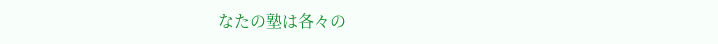なたの塾は各々の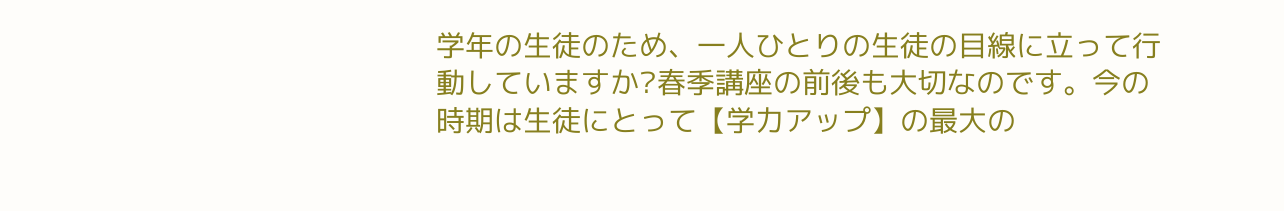学年の生徒のため、一人ひとりの生徒の目線に立って行動していますか?春季講座の前後も大切なのです。今の時期は生徒にとって【学力アップ】の最大の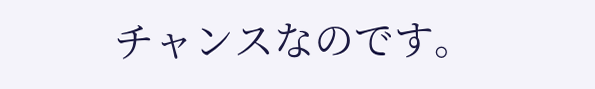チャンスなのです。